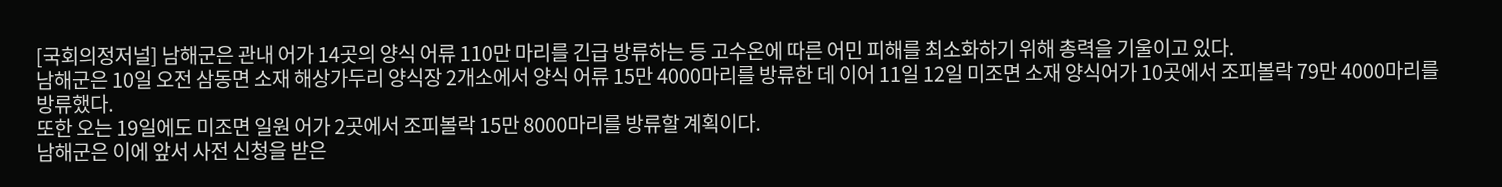[국회의정저널] 남해군은 관내 어가 14곳의 양식 어류 110만 마리를 긴급 방류하는 등 고수온에 따른 어민 피해를 최소화하기 위해 총력을 기울이고 있다.
남해군은 10일 오전 삼동면 소재 해상가두리 양식장 2개소에서 양식 어류 15만 4000마리를 방류한 데 이어 11일 12일 미조면 소재 양식어가 10곳에서 조피볼락 79만 4000마리를 방류했다.
또한 오는 19일에도 미조면 일원 어가 2곳에서 조피볼락 15만 8000마리를 방류할 계획이다.
남해군은 이에 앞서 사전 신청을 받은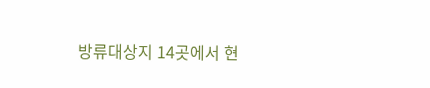방류대상지 14곳에서 현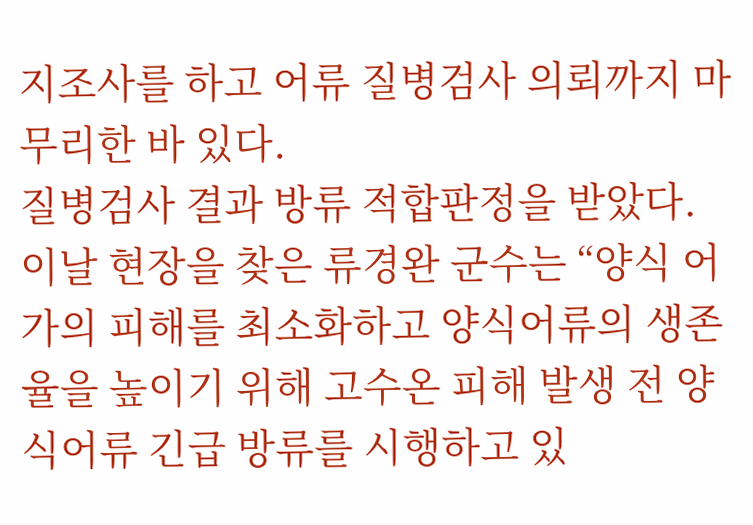지조사를 하고 어류 질병검사 의뢰까지 마무리한 바 있다.
질병검사 결과 방류 적합판정을 받았다.
이날 현장을 찾은 류경완 군수는 “양식 어가의 피해를 최소화하고 양식어류의 생존율을 높이기 위해 고수온 피해 발생 전 양식어류 긴급 방류를 시행하고 있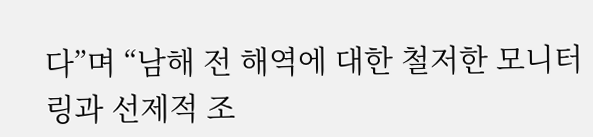다”며 “남해 전 해역에 대한 철저한 모니터링과 선제적 조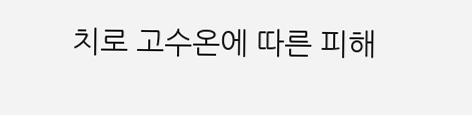치로 고수온에 따른 피해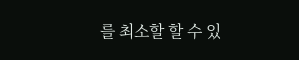를 최소할 할 수 있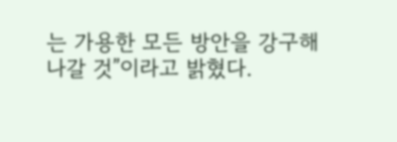는 가용한 모든 방안을 강구해 나갈 것”이라고 밝혔다.